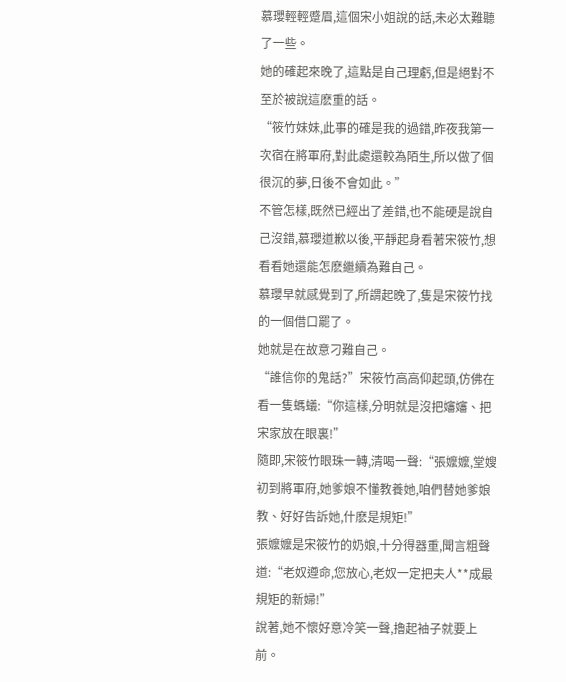慕瓔輕輕蹙眉,這個宋小姐說的話,未必太難聽了一些。
她的確起來晚了,這點是自己理虧,但是絕對不至於被說這麽重的話。
“筱竹妹妹,此事的確是我的過錯,昨夜我第一次宿在將軍府,對此處還較為陌生,所以做了個很沉的夢,日後不會如此。”
不管怎樣,既然已經出了差錯,也不能硬是說自己沒錯,慕瓔道歉以後,平靜起身看著宋筱竹,想看看她還能怎麽繼續為難自己。
慕瓔早就感覺到了,所謂起晚了,隻是宋筱竹找的一個借口罷了。
她就是在故意刁難自己。
“誰信你的鬼話?”宋筱竹高高仰起頭,仿佛在看一隻螞蟻:“你這樣,分明就是沒把嬸嬸、把宋家放在眼裏!”
隨即,宋筱竹眼珠一轉,清喝一聲:“張嬤嬤,堂嫂初到將軍府,她爹娘不懂教養她,咱們替她爹娘教、好好告訴她,什麽是規矩!”
張嬤嬤是宋筱竹的奶娘,十分得器重,聞言粗聲道:“老奴遵命,您放心,老奴一定把夫人**成最規矩的新婦!”
說著,她不懷好意冷笑一聲,擼起袖子就要上前。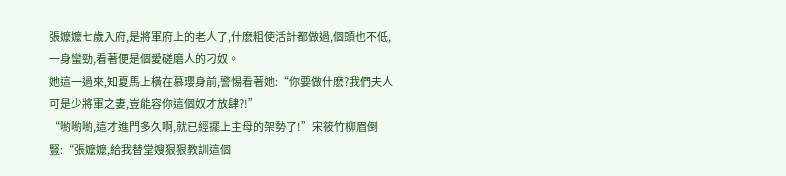張嬤嬤七歲入府,是將軍府上的老人了,什麽粗使活計都做過,個頭也不低,一身蠻勁,看著便是個愛磋磨人的刁奴。
她這一過來,知夏馬上橫在慕瓔身前,警惕看著她:“你要做什麽?我們夫人可是少將軍之妻,豈能容你這個奴才放肆?!”
“喲喲喲,這才進門多久啊,就已經擺上主母的架勢了!”宋筱竹柳眉倒豎:“張嬤嬤,給我替堂嫂狠狠教訓這個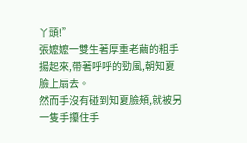丫頭!”
張嬤嬤一雙生著厚重老繭的粗手揚起來,帶著呼呼的勁風,朝知夏臉上扇去。
然而手沒有碰到知夏臉頰,就被另一隻手攥住手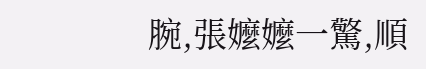腕,張嬤嬤一驚,順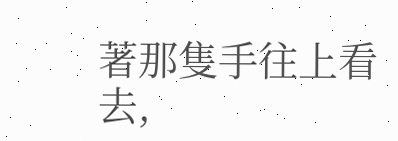著那隻手往上看去,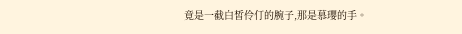竟是一截白皙伶仃的腕子,那是慕瓔的手。